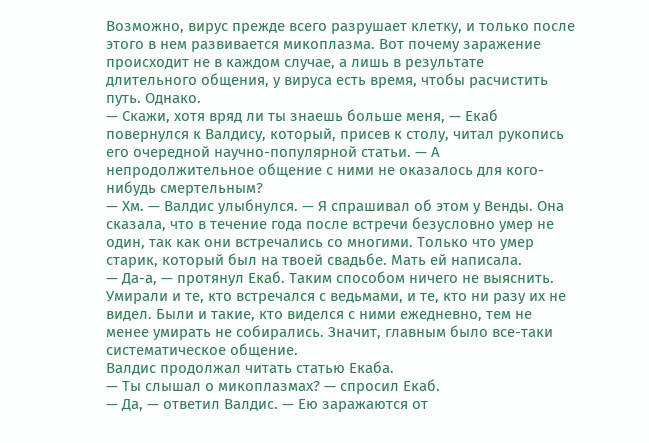Возможно, вирус прежде всего разрушает клетку, и только после этого в нем развивается микоплазма. Вот почему заражение происходит не в каждом случае, а лишь в результате длительного общения, у вируса есть время, чтобы расчистить путь. Однако.
— Скажи, хотя вряд ли ты знаешь больше меня, — Екаб повернулся к Валдису, который, присев к столу, читал рукопись его очередной научно-популярной статьи. — А непродолжительное общение с ними не оказалось для кого-нибудь смертельным?
— Хм. — Валдис улыбнулся. — Я спрашивал об этом у Венды. Она сказала, что в течение года после встречи безусловно умер не один, так как они встречались со многими. Только что умер старик, который был на твоей свадьбе. Мать ей написала.
— Да-а, — протянул Екаб. Таким способом ничего не выяснить. Умирали и те, кто встречался с ведьмами, и те, кто ни разу их не видел. Были и такие, кто виделся с ними ежедневно, тем не менее умирать не собирались. Значит, главным было все-таки систематическое общение.
Валдис продолжал читать статью Екаба.
— Ты слышал о микоплазмах? — спросил Екаб.
— Да, — ответил Валдис. — Ею заражаются от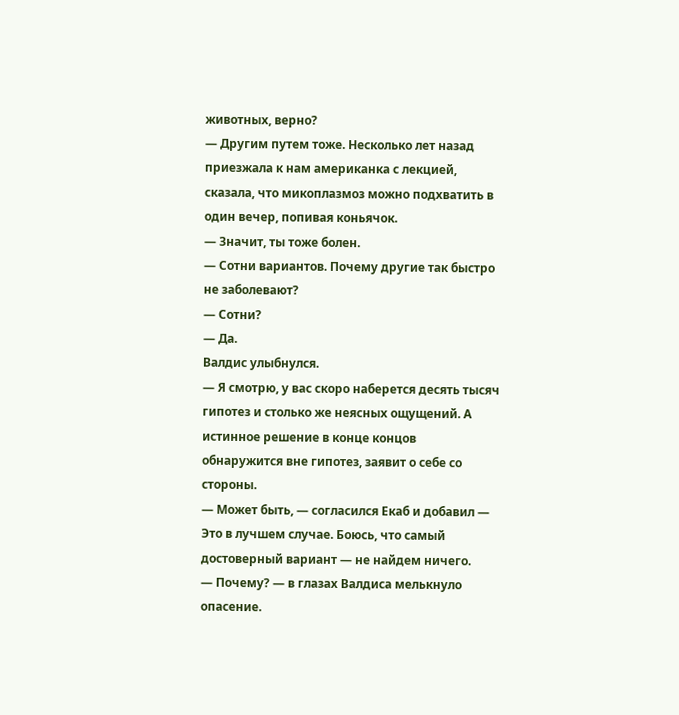животных, верно?
— Другим путем тоже. Несколько лет назад приезжала к нам американка с лекцией, сказала, что микоплазмоз можно подхватить в один вечер, попивая коньячок.
— Значит, ты тоже болен.
— Сотни вариантов. Почему другие так быстро не заболевают?
— Сотни?
— Да.
Валдис улыбнулся.
— Я смотрю, у вас скоро наберется десять тысяч гипотез и столько же неясных ощущений. А истинное решение в конце концов обнаружится вне гипотез, заявит о себе со стороны.
— Может быть, — согласился Екаб и добавил — Это в лучшем случае. Боюсь, что самый достоверный вариант — не найдем ничего.
— Почему? — в глазах Валдиса мелькнуло опасение.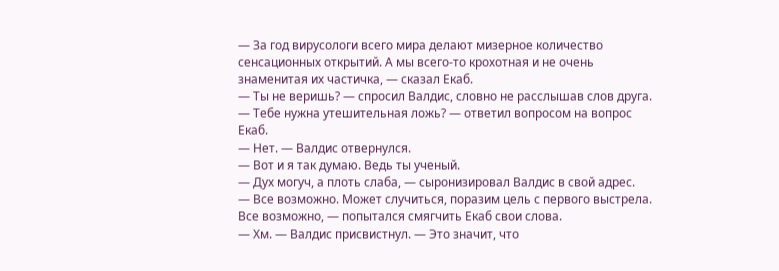— За год вирусологи всего мира делают мизерное количество сенсационных открытий. А мы всего-то крохотная и не очень знаменитая их частичка, — сказал Екаб.
— Ты не веришь? — спросил Валдис, словно не расслышав слов друга.
— Тебе нужна утешительная ложь? — ответил вопросом на вопрос Екаб.
— Нет. — Валдис отвернулся.
— Вот и я так думаю. Ведь ты ученый.
— Дух могуч, а плоть слаба, — сыронизировал Валдис в свой адрес.
— Все возможно. Может случиться, поразим цель с первого выстрела. Все возможно, — попытался смягчить Екаб свои слова.
— Хм. — Валдис присвистнул. — Это значит, что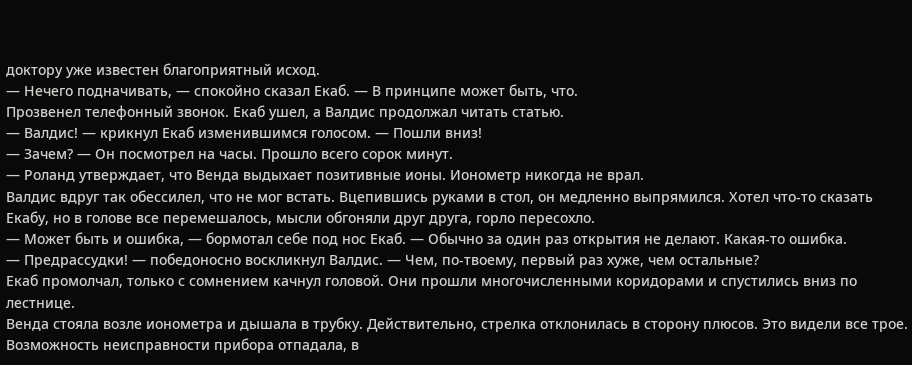доктору уже известен благоприятный исход.
— Нечего подначивать, — спокойно сказал Екаб. — В принципе может быть, что.
Прозвенел телефонный звонок. Екаб ушел, а Валдис продолжал читать статью.
— Валдис! — крикнул Екаб изменившимся голосом. — Пошли вниз!
— Зачем? — Он посмотрел на часы. Прошло всего сорок минут.
— Роланд утверждает, что Венда выдыхает позитивные ионы. Ионометр никогда не врал.
Валдис вдруг так обессилел, что не мог встать. Вцепившись руками в стол, он медленно выпрямился. Хотел что-то сказать Екабу, но в голове все перемешалось, мысли обгоняли друг друга, горло пересохло.
— Может быть и ошибка, — бормотал себе под нос Екаб. — Обычно за один раз открытия не делают. Какая-то ошибка.
— Предрассудки! — победоносно воскликнул Валдис. — Чем, по-твоему, первый раз хуже, чем остальные?
Екаб промолчал, только с сомнением качнул головой. Они прошли многочисленными коридорами и спустились вниз по лестнице.
Венда стояла возле ионометра и дышала в трубку. Действительно, стрелка отклонилась в сторону плюсов. Это видели все трое. Возможность неисправности прибора отпадала, в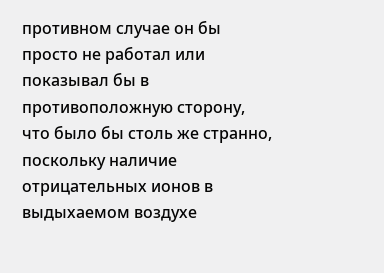противном случае он бы просто не работал или показывал бы в противоположную сторону, что было бы столь же странно, поскольку наличие отрицательных ионов в выдыхаемом воздухе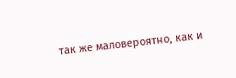так же маловероятно, как и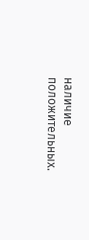наличие положительных.